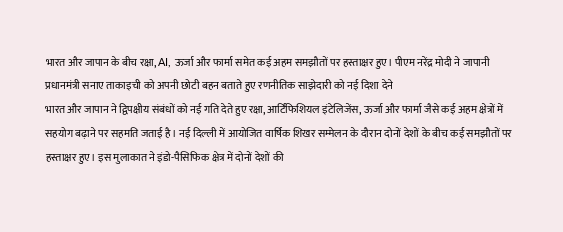भारत और जापान के बीच रक्षा, AI, ऊर्जा और फार्मा समेत कई अहम समझौतों पर हस्ताक्षर हुए। पीएम नरेंद्र मोदी ने जापानी प्रधानमंत्री सनाए ताकाइची को अपनी छोटी बहन बताते हुए रणनीतिक साझेदारी को नई दिशा देने
भारत और जापान ने द्विपक्षीय संबंधों को नई गति देते हुए रक्षा, आर्टिफिशियल इंटेलिजेंस, ऊर्जा और फार्मा जैसे कई अहम क्षेत्रों में सहयोग बढ़ाने पर सहमति जताई है। नई दिल्ली में आयोजित वार्षिक शिखर सम्मेलन के दौरान दोनों देशों के बीच कई समझौतों पर हस्ताक्षर हुए। इस मुलाकात ने इंडो-पैसिफिक क्षेत्र में दोनों देशों की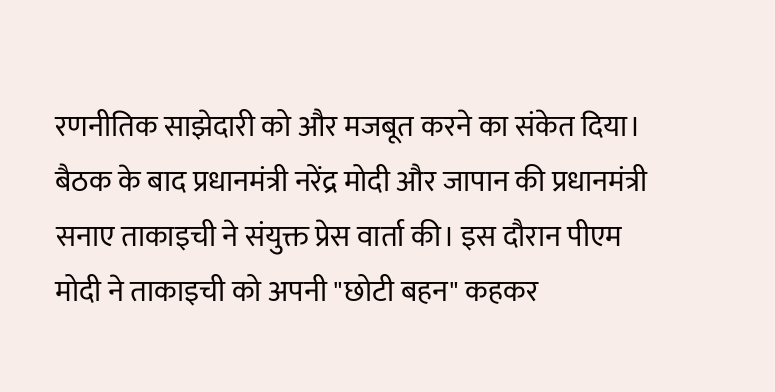रणनीतिक साझेदारी को और मजबूत करने का संकेत दिया।
बैठक के बाद प्रधानमंत्री नरेंद्र मोदी और जापान की प्रधानमंत्री सनाए ताकाइची ने संयुक्त प्रेस वार्ता की। इस दौरान पीएम मोदी ने ताकाइची को अपनी "छोटी बहन" कहकर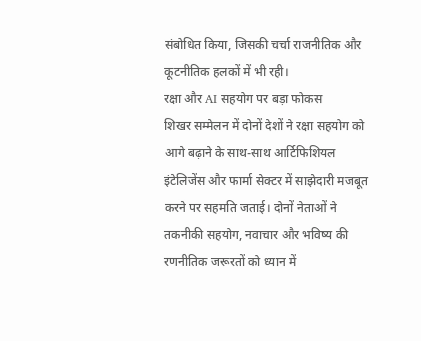संबोधित किया, जिसकी चर्चा राजनीतिक और कूटनीतिक हलकों में भी रही।
रक्षा और AI सहयोग पर बड़ा फोकस
शिखर सम्मेलन में दोनों देशों ने रक्षा सहयोग को आगे बढ़ाने के साथ-साथ आर्टिफिशियल इंटेलिजेंस और फार्मा सेक्टर में साझेदारी मजबूत करने पर सहमति जताई। दोनों नेताओं ने तकनीकी सहयोग, नवाचार और भविष्य की रणनीतिक जरूरतों को ध्यान में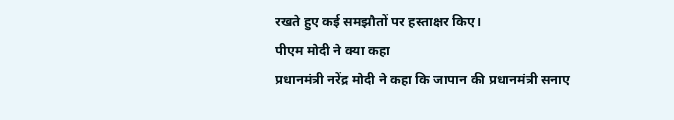रखते हुए कई समझौतों पर हस्ताक्षर किए।
पीएम मोदी ने क्या कहा
प्रधानमंत्री नरेंद्र मोदी ने कहा कि जापान की प्रधानमंत्री सनाए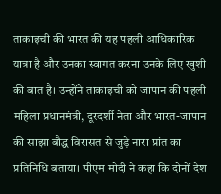ताकाइची की भारत की यह पहली आधिकारिक यात्रा है और उनका स्वागत करना उनके लिए खुशी की बात है। उन्होंने ताकाइची को जापान की पहली महिला प्रधानमंत्री, दूरदर्शी नेता और भारत-जापान की साझा बौद्ध विरासत से जुड़े नारा प्रांत का प्रतिनिधि बताया। पीएम मोदी ने कहा कि दोनों देश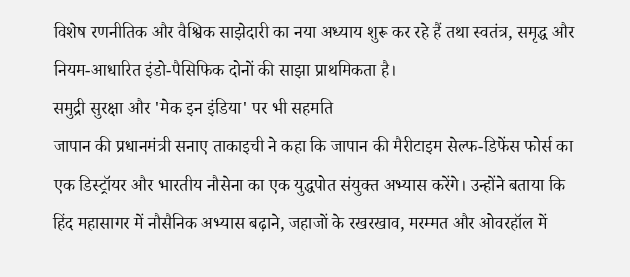विशेष रणनीतिक और वैश्विक साझेदारी का नया अध्याय शुरू कर रहे हैं तथा स्वतंत्र, समृद्ध और नियम-आधारित इंडो-पैसिफिक दोनों की साझा प्राथमिकता है।
समुद्री सुरक्षा और 'मेक इन इंडिया' पर भी सहमति
जापान की प्रधानमंत्री सनाए ताकाइची ने कहा कि जापान की मैरीटाइम सेल्फ-डिफेंस फोर्स का एक डिस्ट्रॉयर और भारतीय नौसेना का एक युद्धपोत संयुक्त अभ्यास करेंगे। उन्होंने बताया कि हिंद महासागर में नौसैनिक अभ्यास बढ़ाने, जहाजों के रखरखाव, मरम्मत और ओवरहॉल में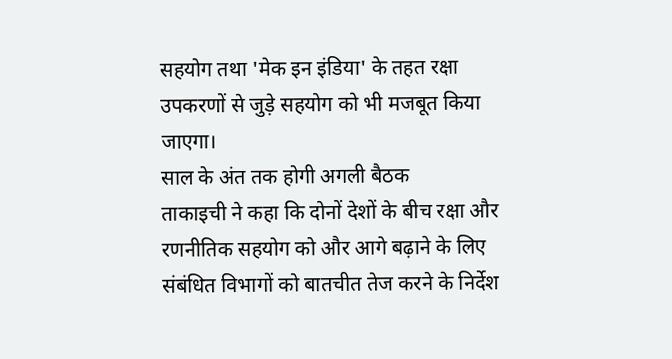सहयोग तथा 'मेक इन इंडिया' के तहत रक्षा उपकरणों से जुड़े सहयोग को भी मजबूत किया जाएगा।
साल के अंत तक होगी अगली बैठक
ताकाइची ने कहा कि दोनों देशों के बीच रक्षा और रणनीतिक सहयोग को और आगे बढ़ाने के लिए संबंधित विभागों को बातचीत तेज करने के निर्देश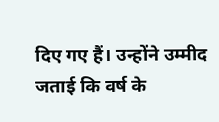दिए गए हैं। उन्होंने उम्मीद जताई कि वर्ष के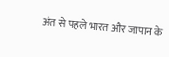अंत से पहले भारत और जापान के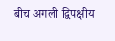बीच अगली द्विपक्षीय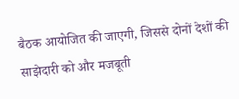बैठक आयोजित की जाएगी, जिससे दोनों देशों की साझेदारी को और मजबूती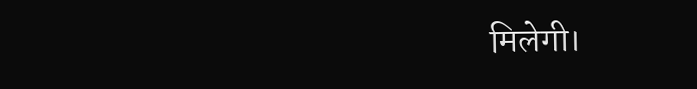मिलेगी।